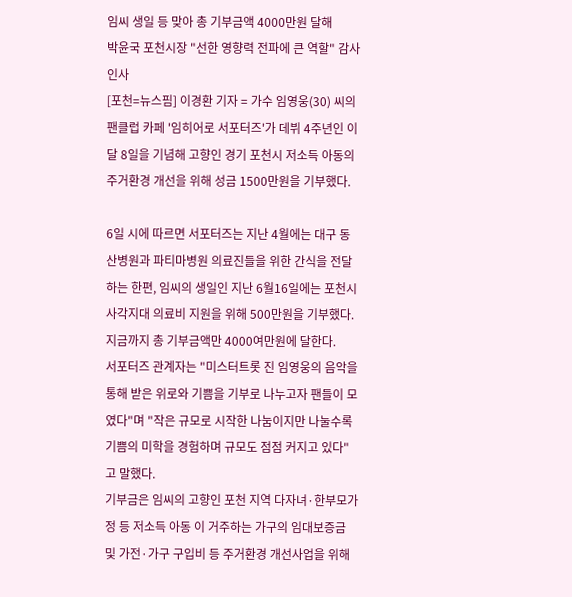임씨 생일 등 맞아 총 기부금액 4000만원 달해
박윤국 포천시장 "선한 영향력 전파에 큰 역할" 감사 인사
[포천=뉴스핌] 이경환 기자 = 가수 임영웅(30) 씨의 팬클럽 카페 '임히어로 서포터즈'가 데뷔 4주년인 이달 8일을 기념해 고향인 경기 포천시 저소득 아동의 주거환경 개선을 위해 성금 1500만원을 기부했다.

6일 시에 따르면 서포터즈는 지난 4월에는 대구 동산병원과 파티마병원 의료진들을 위한 간식을 전달하는 한편, 임씨의 생일인 지난 6월16일에는 포천시 사각지대 의료비 지원을 위해 500만원을 기부했다.
지금까지 총 기부금액만 4000여만원에 달한다.
서포터즈 관계자는 "미스터트롯 진 임영웅의 음악을 통해 받은 위로와 기쁨을 기부로 나누고자 팬들이 모였다"며 "작은 규모로 시작한 나눔이지만 나눌수록 기쁨의 미학을 경험하며 규모도 점점 커지고 있다"고 말했다.
기부금은 임씨의 고향인 포천 지역 다자녀·한부모가정 등 저소득 아동 이 거주하는 가구의 임대보증금 및 가전·가구 구입비 등 주거환경 개선사업을 위해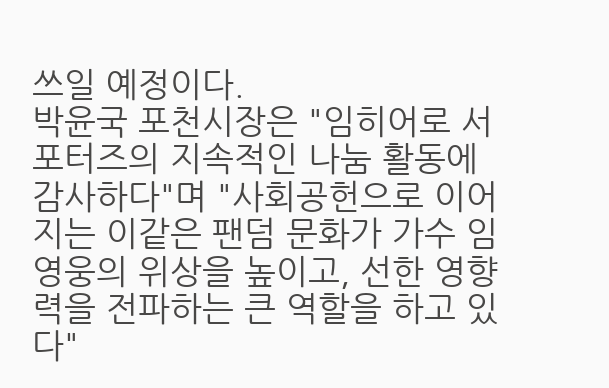쓰일 예정이다.
박윤국 포천시장은 "임히어로 서포터즈의 지속적인 나눔 활동에 감사하다"며 "사회공헌으로 이어지는 이같은 팬덤 문화가 가수 임영웅의 위상을 높이고, 선한 영향력을 전파하는 큰 역할을 하고 있다"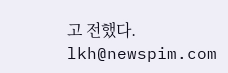고 전했다.
lkh@newspim.com